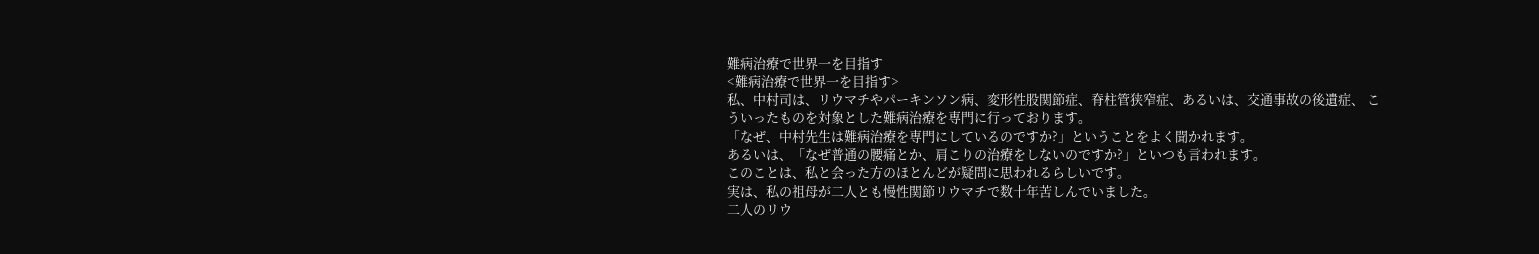難病治療で世界一を目指す
<難病治療で世界一を目指す>
私、中村司は、リウマチやパーキンソン病、変形性股関節症、脊柱管狭窄症、あるいは、交通事故の後遺症、 こういったものを対象とした難病治療を専門に行っております。
「なぜ、中村先生は難病治療を専門にしているのですか?」ということをよく聞かれます。
あるいは、「なぜ普通の腰痛とか、肩こりの治療をしないのですか?」といつも言われます。
このことは、私と会った方のほとんどが疑問に思われるらしいです。
実は、私の祖母が二人とも慢性関節リウマチで数十年苦しんでいました。
二人のリウ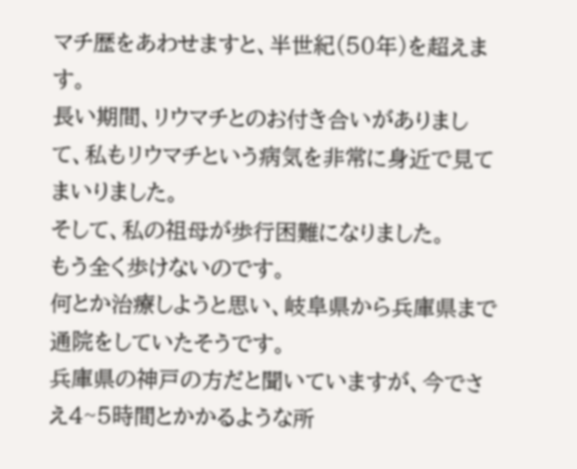マチ歴をあわせますと、半世紀(50年)を超えます。
長い期間、リウマチとのお付き合いがありまして、私もリウマチという病気を非常に身近で見てまいりました。
そして、私の祖母が歩行困難になりました。
もう全く歩けないのです。
何とか治療しようと思い、岐阜県から兵庫県まで通院をしていたそうです。
兵庫県の神戸の方だと聞いていますが、今でさえ4~5時間とかかるような所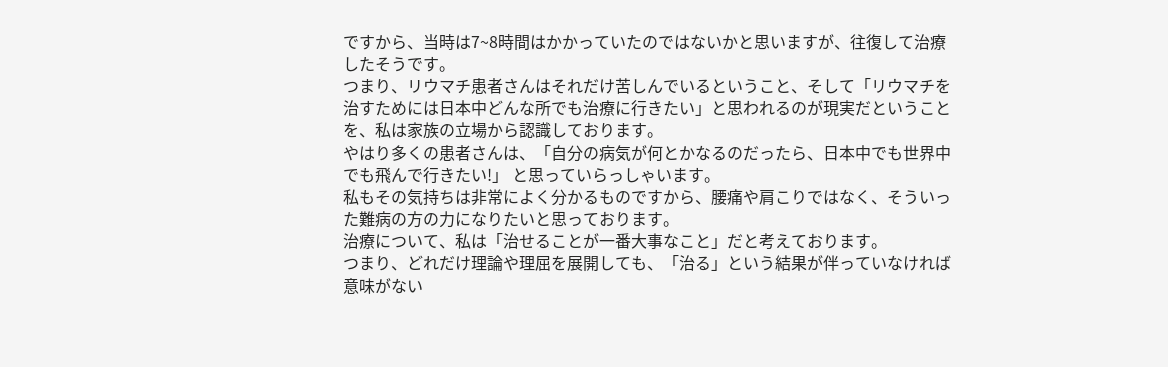ですから、当時は7~8時間はかかっていたのではないかと思いますが、往復して治療したそうです。
つまり、リウマチ患者さんはそれだけ苦しんでいるということ、そして「リウマチを治すためには日本中どんな所でも治療に行きたい」と思われるのが現実だということを、私は家族の立場から認識しております。
やはり多くの患者さんは、「自分の病気が何とかなるのだったら、日本中でも世界中でも飛んで行きたい!」 と思っていらっしゃいます。
私もその気持ちは非常によく分かるものですから、腰痛や肩こりではなく、そういった難病の方の力になりたいと思っております。
治療について、私は「治せることが一番大事なこと」だと考えております。
つまり、どれだけ理論や理屈を展開しても、「治る」という結果が伴っていなければ意味がない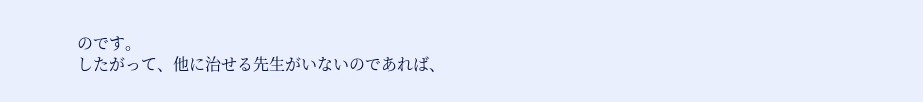のです。
したがって、他に治せる先生がいないのであれば、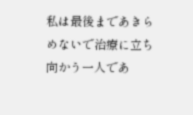私は最後まであきらめないで治療に立ち向かう一人であ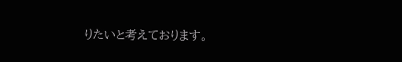りたいと考えております。